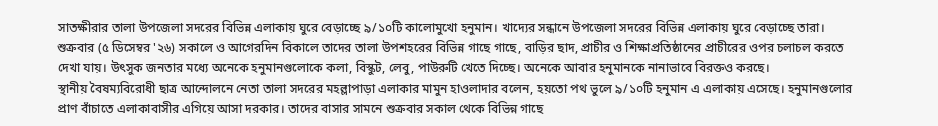সাতক্ষীরার তালা উপজেলা সদরের বিভিন্ন এলাকায় ঘুরে বেড়াচ্ছে ৯/১০টি কালোমুখো হনুমান। খাদ্যের সন্ধানে উপজেলা সদরের বিভিন্ন এলাকায় ঘুরে বেড়াচ্ছে তারা।
শুক্রবার (৫ ডিসেম্বর '২৬) সকালে ও আগেরদিন বিকালে তাদের তালা উপশহরের বিভিন্ন গাছে গাছে, বাড়ির ছাদ, প্রাচীর ও শিক্ষাপ্রতিষ্ঠানের প্রাচীরের ওপর চলাচল করতে দেখা যায়। উৎসুক জনতার মধ্যে অনেকে হনুমানগুলোকে কলা, বিস্কুট, লেবু, পাউরুটি খেতে দিচ্ছে। অনেকে আবার হনুমানকে নানাভাবে বিরক্তও করছে।
স্থানীয় বৈষম্যবিরোধী ছাত্র আন্দোলনে নেতা তালা সদরের মহল্লাপাড়া এলাকার মামুন হাওলাদার বলেন, হয়তো পথ ভুলে ৯/১০টি হনুমান এ এলাকায় এসেছে। হনুমানগুলোর প্রাণ বাঁচাতে এলাকাবাসীর এগিয়ে আসা দরকার। তাদের বাসার সামনে শুক্রবার সকাল থেকে বিভিন্ন গাছে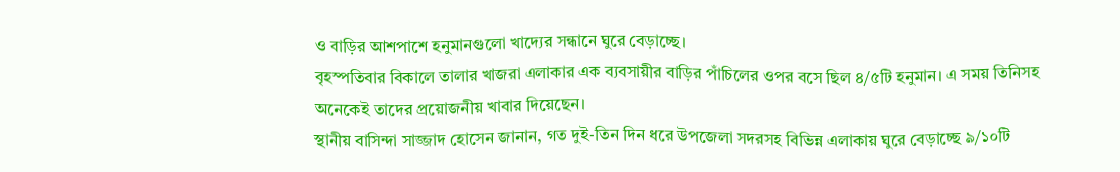ও বাড়ির আশপাশে হনুমানগুলো খাদ্যের সন্ধানে ঘুরে বেড়াচ্ছে।
বৃহস্পতিবার বিকালে তালার খাজরা এলাকার এক ব্যবসায়ীর বাড়ির পাঁচিলের ওপর বসে ছিল ৪/৫টি হনুমান। এ সময় তিনিসহ অনেকেই তাদের প্রয়োজনীয় খাবার দিয়েছেন।
স্থানীয় বাসিন্দা সাজ্জাদ হোসেন জানান, গত দুই-তিন দিন ধরে উপজেলা সদরসহ বিভিন্ন এলাকায় ঘুরে বেড়াচ্ছে ৯/১০টি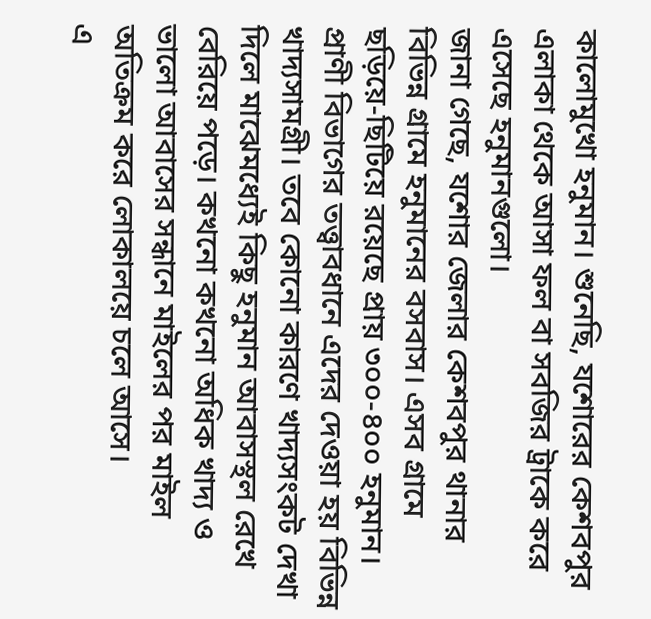কালোমুখো হনুমান। শুনেছি, যশোরের কেশবপুর এলাকা থেকে আসা ফল বা সবজির ট্রাকে করে এসেছে হনুমানগুলো।
জানা গেছে, যশোর জেলার কেশবপুর থানার বিভিন্ন গ্রামে হনুমানের বসবাস। এসব গ্রামে ছড়িয়ে-ছিটিয়ে রয়েছে প্রায় ৩০০-৪০০ হনুমান। প্রাণী বিভাগের তত্ত্বাবধানে এদের দেওয়া হয় বিভিন্ন খাদ্যসামগ্রী। তবে কোনো কারণে খাদ্যসংকট দেখা দিলে মাঝেমধ্যেই কিছু হনুমান আবাসস্থল রেখে বেরিয়ে পড়ে। কখনো কখনো অধিক খাদ্য ও ভালো আবাসের সন্ধানে মাইলের পর মাইল অতিক্রম করে লোকালয়ে চলে আসে।
এ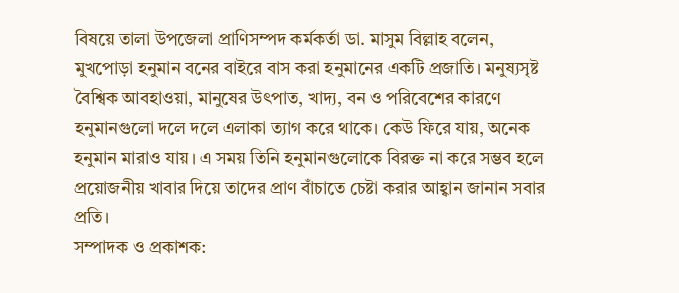বিষয়ে তালা উপজেলা প্রাণিসম্পদ কর্মকর্তা ডা. মাসুম বিল্লাহ বলেন, মুখপোড়া হনুমান বনের বাইরে বাস করা হনুমানের একটি প্রজাতি। মনুষ্যসৃষ্ট বৈশ্বিক আবহাওয়া, মানুষের উৎপাত, খাদ্য, বন ও পরিবেশের কারণে হনুমানগুলো দলে দলে এলাকা ত্যাগ করে থাকে। কেউ ফিরে যায়, অনেক হনুমান মারাও যায়। এ সময় তিনি হনুমানগুলোকে বিরক্ত না করে সম্ভব হলে প্রয়োজনীয় খাবার দিয়ে তাদের প্রাণ বাঁচাতে চেষ্টা করার আহ্বান জানান সবার প্রতি।
সম্পাদক ও প্রকাশক: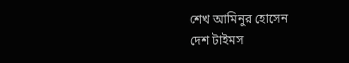শেখ আমিনুর হোসেন
দেশ টাইমস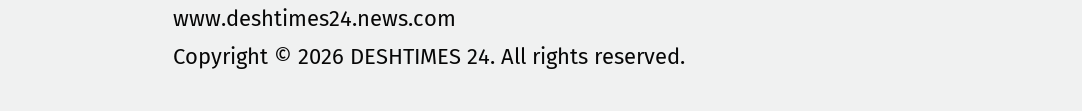www.deshtimes24.news.com
Copyright © 2026 DESHTIMES 24. All rights reserved.